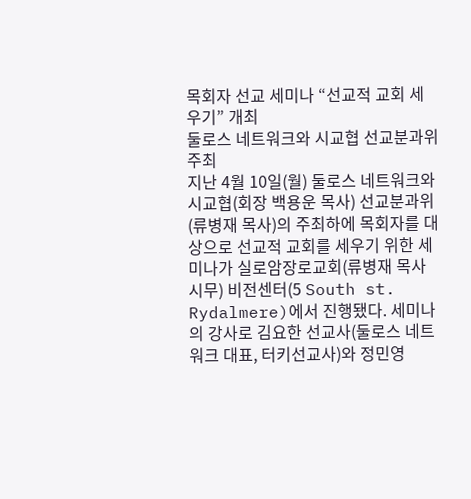목회자 선교 세미나 “선교적 교회 세우기” 개최
둘로스 네트워크와 시교협 선교분과위 주최
지난 4월 10일(월) 둘로스 네트워크와 시교협(회장 백용운 목사) 선교분과위(류병재 목사)의 주최하에 목회자를 대상으로 선교적 교회를 세우기 위한 세미나가 실로암장로교회(류병재 목사 시무) 비전센터(5 South st. Rydalmere)에서 진행됐다. 세미나의 강사로 김요한 선교사(둘로스 네트워크 대표, 터키선교사)와 정민영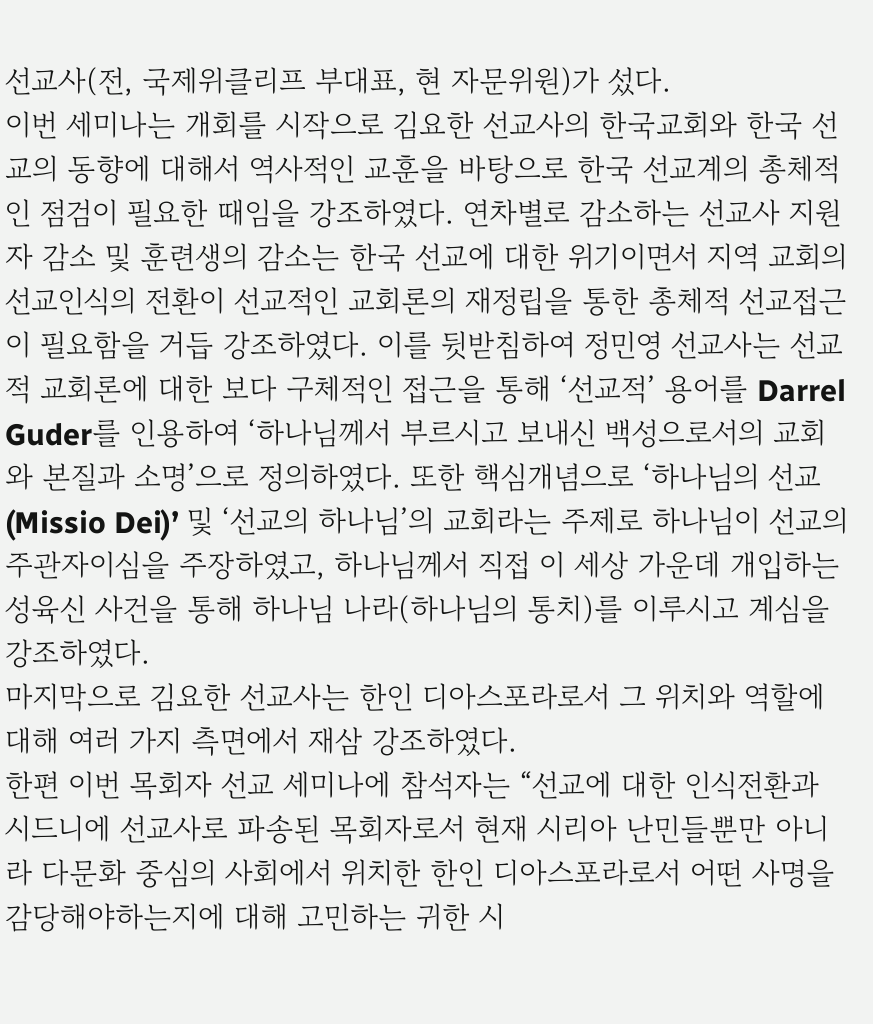선교사(전, 국제위클리프 부대표, 현 자문위원)가 섰다.
이번 세미나는 개회를 시작으로 김요한 선교사의 한국교회와 한국 선교의 동향에 대해서 역사적인 교훈을 바탕으로 한국 선교계의 총체적인 점검이 필요한 때임을 강조하였다. 연차별로 감소하는 선교사 지원자 감소 및 훈련생의 감소는 한국 선교에 대한 위기이면서 지역 교회의 선교인식의 전환이 선교적인 교회론의 재정립을 통한 총체적 선교접근이 필요함을 거듭 강조하였다. 이를 뒷받침하여 정민영 선교사는 선교적 교회론에 대한 보다 구체적인 접근을 통해 ‘선교적’ 용어를 Darrel Guder를 인용하여 ‘하나님께서 부르시고 보내신 백성으로서의 교회와 본질과 소명’으로 정의하였다. 또한 핵심개념으로 ‘하나님의 선교 (Missio Dei)’ 및 ‘선교의 하나님’의 교회라는 주제로 하나님이 선교의 주관자이심을 주장하였고, 하나님께서 직접 이 세상 가운데 개입하는 성육신 사건을 통해 하나님 나라(하나님의 통치)를 이루시고 계심을 강조하였다.
마지막으로 김요한 선교사는 한인 디아스포라로서 그 위치와 역할에 대해 여러 가지 측면에서 재삼 강조하였다.
한편 이번 목회자 선교 세미나에 참석자는 “선교에 대한 인식전환과 시드니에 선교사로 파송된 목회자로서 현재 시리아 난민들뿐만 아니라 다문화 중심의 사회에서 위치한 한인 디아스포라로서 어떤 사명을 감당해야하는지에 대해 고민하는 귀한 시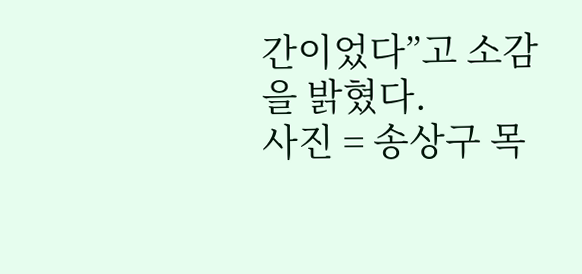간이었다”고 소감을 밝혔다.
사진 = 송상구 목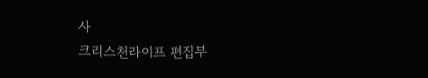사
크리스천라이프 편집부